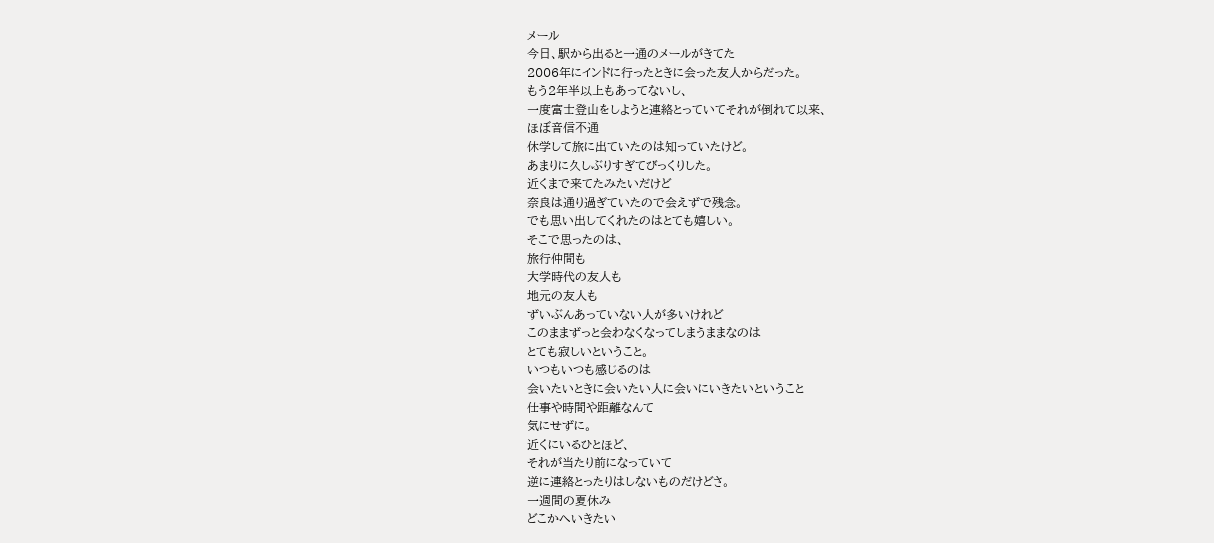メール
今日、駅から出ると一通のメールがきてた
2006年にインドに行ったときに会った友人からだった。
もう2年半以上もあってないし、
一度富士登山をしようと連絡とっていてそれが倒れて以来、
ほぼ音信不通
休学して旅に出ていたのは知っていたけど。
あまりに久しぶりすぎてびっくりした。
近くまで来てたみたいだけど
奈良は通り過ぎていたので会えずで残念。
でも思い出してくれたのはとても嬉しい。
そこで思ったのは、
旅行仲間も
大学時代の友人も
地元の友人も
ずいぶんあっていない人が多いけれど
このままずっと会わなくなってしまうままなのは
とても寂しいということ。
いつもいつも感じるのは
会いたいときに会いたい人に会いにいきたいということ
仕事や時間や距離なんて
気にせずに。
近くにいるひとほど、
それが当たり前になっていて
逆に連絡とったりはしないものだけどさ。
一週間の夏休み
どこかへいきたい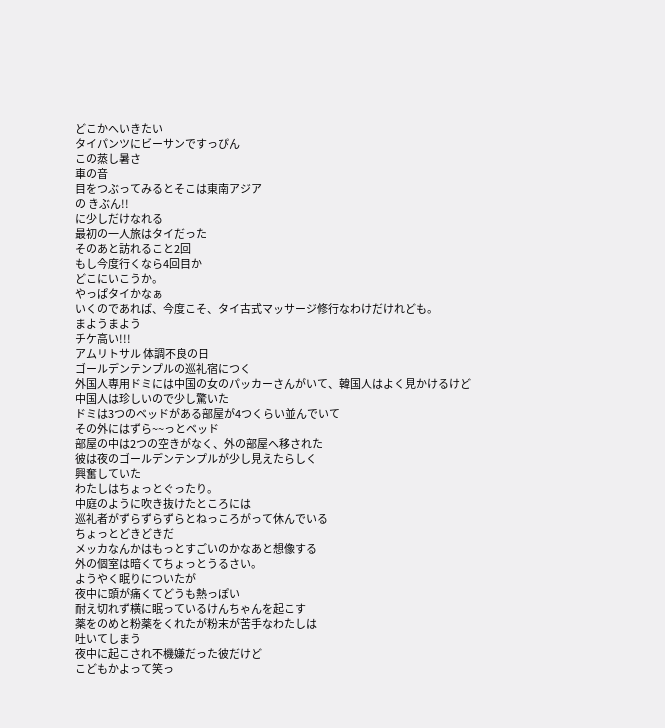どこかへいきたい
タイパンツにビーサンですっぴん
この蒸し暑さ
車の音
目をつぶってみるとそこは東南アジア
の きぶん!!
に少しだけなれる
最初の一人旅はタイだった
そのあと訪れること2回
もし今度行くなら4回目か
どこにいこうか。
やっぱタイかなぁ
いくのであれば、今度こそ、タイ古式マッサージ修行なわけだけれども。
まようまよう
チケ高い!!!
アムリトサル 体調不良の日
ゴールデンテンプルの巡礼宿につく
外国人専用ドミには中国の女のパッカーさんがいて、韓国人はよく見かけるけど
中国人は珍しいので少し驚いた
ドミは3つのベッドがある部屋が4つくらい並んでいて
その外にはずら~~っとベッド
部屋の中は2つの空きがなく、外の部屋へ移された
彼は夜のゴールデンテンプルが少し見えたらしく
興奮していた
わたしはちょっとぐったり。
中庭のように吹き抜けたところには
巡礼者がずらずらずらとねっころがって休んでいる
ちょっとどきどきだ
メッカなんかはもっとすごいのかなあと想像する
外の個室は暗くてちょっとうるさい。
ようやく眠りについたが
夜中に頭が痛くてどうも熱っぽい
耐え切れず横に眠っているけんちゃんを起こす
薬をのめと粉薬をくれたが粉末が苦手なわたしは
吐いてしまう
夜中に起こされ不機嫌だった彼だけど
こどもかよって笑っ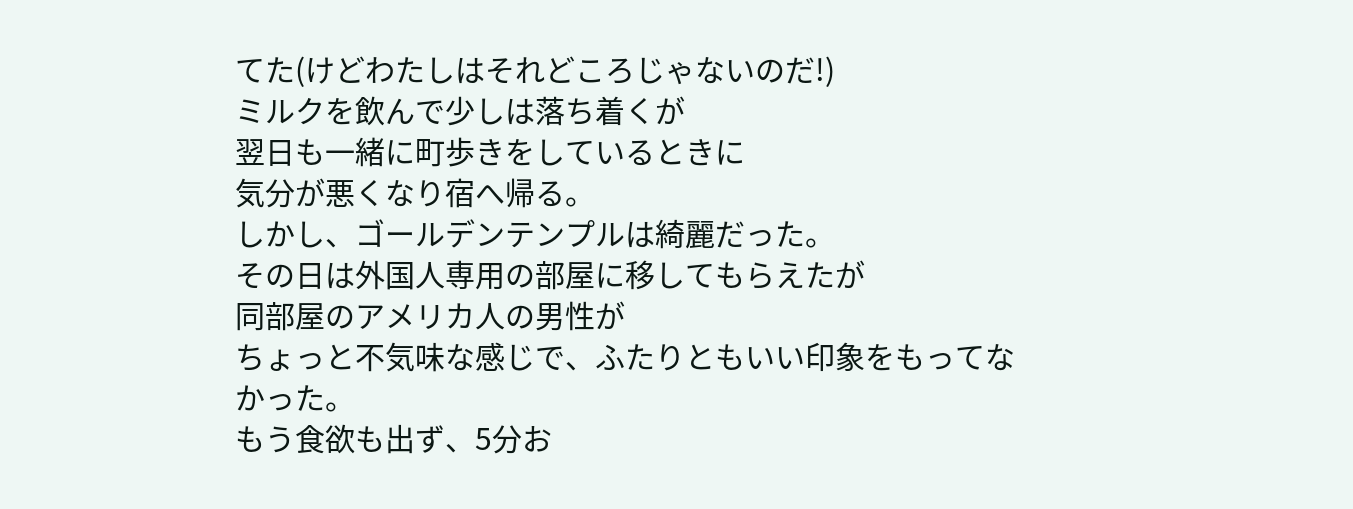てた(けどわたしはそれどころじゃないのだ!)
ミルクを飲んで少しは落ち着くが
翌日も一緒に町歩きをしているときに
気分が悪くなり宿へ帰る。
しかし、ゴールデンテンプルは綺麗だった。
その日は外国人専用の部屋に移してもらえたが
同部屋のアメリカ人の男性が
ちょっと不気味な感じで、ふたりともいい印象をもってなかった。
もう食欲も出ず、5分お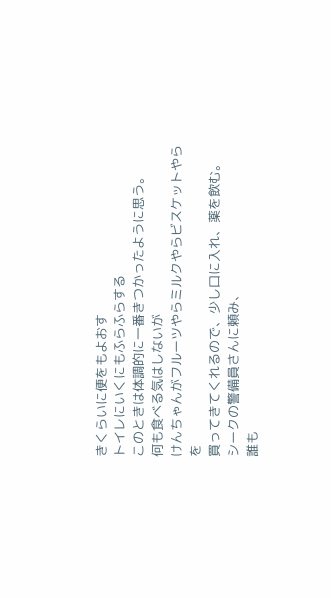きくらいに便をもよおす
トイレにいくにもふらふらする
このときは体調的に一番きつかったように思う。
何も食べる気はしないが
けんちゃんがフルーツやらミルクやらビスケットやらを
買ってきてくれるので、少し口に入れ、薬を飲む。
シークの警備員さんに頼み、
誰も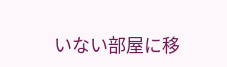いない部屋に移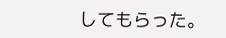してもらった。